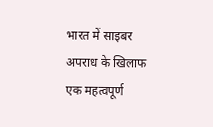भारत में साइबर अपराध के खिलाफ एक महत्वपूर्ण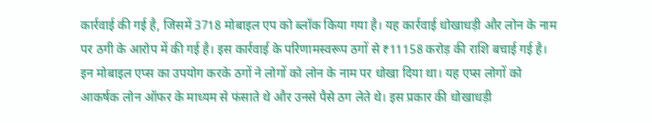कार्रवाई की गई है, जिसमें 3718 मोबाइल एप को ब्लॉक किया गया है। यह कार्रवाई धोखाधड़ी और लोन के नाम पर ठगी के आरोप में की गई है। इस कार्रवाई के परिणामस्वरूप ठगों से ₹11158 करोड़ की राशि बचाई गई है।
इन मोबाइल एप्स का उपयोग करके ठगों ने लोगों को लोन के नाम पर धोखा दिया था। यह एप्स लोगों को आकर्षक लोन ऑफर के माध्यम से फंसाते थे और उनसे पैसे ठग लेते थे। इस प्रकार की धोखाधड़ी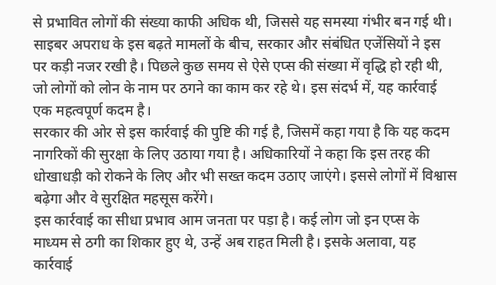से प्रभावित लोगों की संख्या काफी अधिक थी, जिससे यह समस्या गंभीर बन गई थी।
साइबर अपराध के इस बढ़ते मामलों के बीच, सरकार और संबंधित एजेंसियों ने इस पर कड़ी नजर रखी है। पिछले कुछ समय से ऐसे एप्स की संख्या में वृद्धि हो रही थी, जो लोगों को लोन के नाम पर ठगने का काम कर रहे थे। इस संदर्भ में, यह कार्रवाई एक महत्वपूर्ण कदम है।
सरकार की ओर से इस कार्रवाई की पुष्टि की गई है, जिसमें कहा गया है कि यह कदम नागरिकों की सुरक्षा के लिए उठाया गया है। अधिकारियों ने कहा कि इस तरह की धोखाधड़ी को रोकने के लिए और भी सख्त कदम उठाए जाएंगे। इससे लोगों में विश्वास बढ़ेगा और वे सुरक्षित महसूस करेंगे।
इस कार्रवाई का सीधा प्रभाव आम जनता पर पड़ा है। कई लोग जो इन एप्स के माध्यम से ठगी का शिकार हुए थे, उन्हें अब राहत मिली है। इसके अलावा, यह कार्रवाई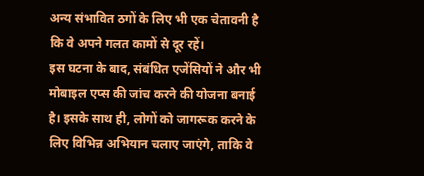अन्य संभावित ठगों के लिए भी एक चेतावनी है कि वे अपने गलत कामों से दूर रहें।
इस घटना के बाद, संबंधित एजेंसियों ने और भी मोबाइल एप्स की जांच करने की योजना बनाई है। इसके साथ ही, लोगों को जागरूक करने के लिए विभिन्न अभियान चलाए जाएंगे, ताकि वे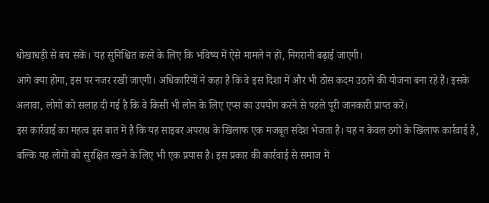धोखाधड़ी से बच सकें। यह सुनिश्चित करने के लिए कि भविष्य में ऐसे मामले न हों, निगरानी बढ़ाई जाएगी।
आगे क्या होगा, इस पर नजर रखी जाएगी। अधिकारियों ने कहा है कि वे इस दिशा में और भी ठोस कदम उठाने की योजना बना रहे हैं। इसके अलावा, लोगों को सलाह दी गई है कि वे किसी भी लोन के लिए एप्स का उपयोग करने से पहले पूरी जानकारी प्राप्त करें।
इस कार्रवाई का महत्व इस बात में है कि यह साइबर अपराध के खिलाफ एक मजबूत संदेश भेजता है। यह न केवल ठगों के खिलाफ कार्रवाई है, बल्कि यह लोगों को सुरक्षित रखने के लिए भी एक प्रयास है। इस प्रकार की कार्रवाई से समाज में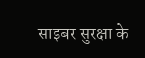साइबर सुरक्षा के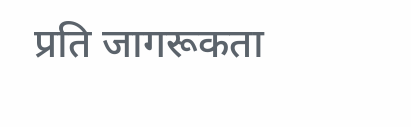प्रति जागरूकता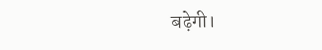बढ़ेगी।